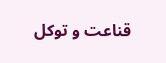قناعت و توکل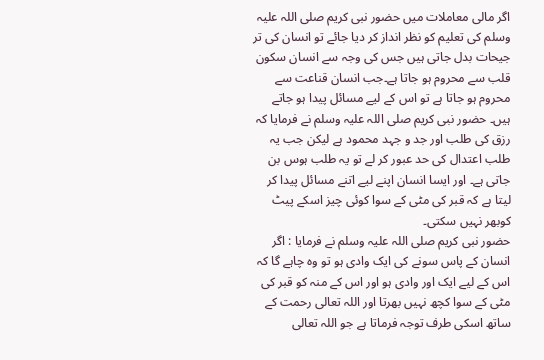اگر مالی معاملات میں حضور نبی کریم صلی اللہ علیہ وسلم کی تعلیم کو نظر انداز کر دیا جائے تو انسان کی تر جیحات بدل جاتی ہیں جس کی وجہ سے انسان سکون قلب سے محروم ہو جاتا ہے۔جب انسان قناعت سے محروم ہو جاتا ہے تو اس کے لیے مسائل پیدا ہو جاتے ہیں۔ حضور نبی کریم صلی اللہ علیہ وسلم نے فرمایا کہ رزق کی طلب اور جد و جہد محمود ہے لیکن جب یہ طلب اعتدال کی حد عبور کر لے تو یہ طلب ہوس بن جاتی ہے۔ اور ایسا انسان اپنے لیے اتنے مسائل پیدا کر لیتا ہے کہ قبر کی مٹی کے سوا کوئی چیز اسکے پیٹ کوبھر نہیں سکتی۔
حضور نبی کریم صلی اللہ علیہ وسلم نے فرمایا : اگر انسان کے پاس سونے کی ایک وادی ہو تو وہ چاہے گا کہ اس کے لیے ایک اور وادی ہو اور اس کے منہ کو قبر کی مٹی کے سوا کچھ نہیں بھرتا اور اللہ تعالی رحمت کے ساتھ اسکی طرف توجہ فرماتا ہے جو اللہ تعالی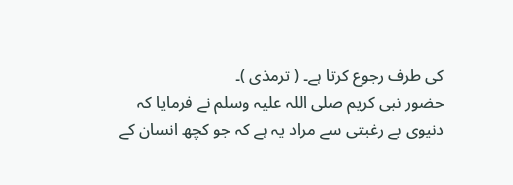کی طرف رجوع کرتا ہے۔ ( ترمذی )۔
حضور نبی کریم صلی اللہ علیہ وسلم نے فرمایا کہ دنیوی بے رغبتی سے مراد یہ ہے کہ جو کچھ انسان کے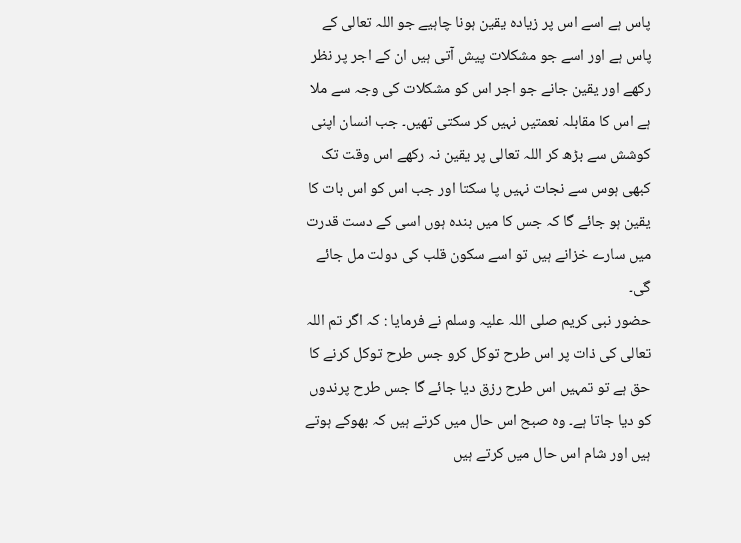پاس ہے اسے اس پر زیادہ یقین ہونا چاہیے جو اللہ تعالی کے پاس ہے اور اسے جو مشکلات پیش آتی ہیں ان کے اجر پر نظر رکھے اور یقین جانے جو اجر اس کو مشکلات کی وجہ سے ملا ہے اس کا مقابلہ نعمتیں نہیں کر سکتی تھیں۔ جب انسان اپنی کوشش سے بڑھ کر اللہ تعالی پر یقین نہ رکھے اس وقت تک کبھی ہوس سے نجات نہیں پا سکتا اور جب اس کو اس بات کا یقین ہو جائے گا کہ جس کا میں بندہ ہوں اسی کے دست قدرت میں سارے خزانے ہیں تو اسے سکون قلب کی دولت مل جائے گی۔
حضور نبی کریم صلی اللہ علیہ وسلم نے فرمایا : کہ اگر تم اللہ تعالی کی ذات پر اس طرح توکل کرو جس طرح توکل کرنے کا حق ہے تو تمہیں اس طرح رزق دیا جائے گا جس طرح پرندوں کو دیا جاتا ہے۔ وہ صبح اس حال میں کرتے ہیں کہ بھوکے ہوتے ہیں اور شام اس حال میں کرتے ہیں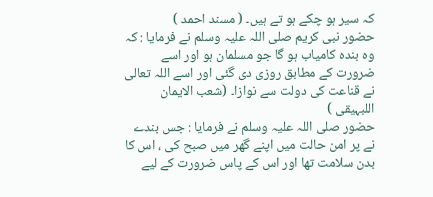کہ سیر ہو چکے ہو تے ہیں۔ ( مسند احمد )
حضور نبی کریم صلی اللہ علیہ وسلم نے فرمایا : کہ وہ بندہ کامیاب ہو گا جو مسلمان ہو اور اسے ضرورت کے مطابق روزی دی گئی اور اسے اللہ تعالی نے قناعت کی دولت سے نوازا۔ (شعب الایمان اللبہیقی )
حضور صلی اللہ علیہ وسلم نے فرمایا : جس بندے نے پر امن حالت میں اپنے گھر میں صبح کی ، اس کا بدن سلامت تھا اور اس کے پاس ضرورت کے لیے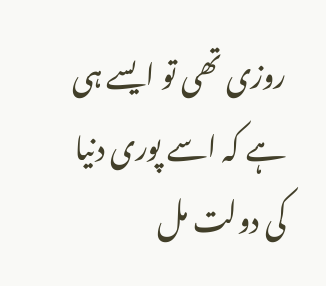روزی تھی تو ایسے ہی ہے کہ اسے پوری دنیا کی دولت مل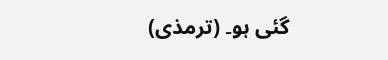گئی ہو۔ (ترمذی)